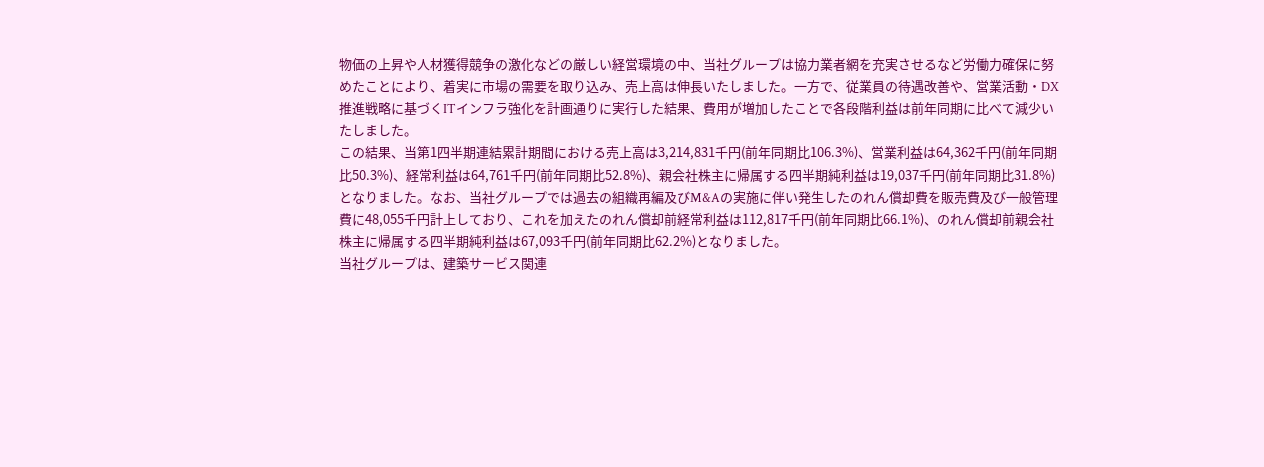物価の上昇や人材獲得競争の激化などの厳しい経営環境の中、当社グループは協力業者網を充実させるなど労働力確保に努めたことにより、着実に市場の需要を取り込み、売上高は伸長いたしました。一方で、従業員の待遇改善や、営業活動・DX推進戦略に基づくITインフラ強化を計画通りに実行した結果、費用が増加したことで各段階利益は前年同期に比べて減少いたしました。
この結果、当第1四半期連結累計期間における売上高は3,214,831千円(前年同期比106.3%)、営業利益は64,362千円(前年同期比50.3%)、経常利益は64,761千円(前年同期比52.8%)、親会社株主に帰属する四半期純利益は19,037千円(前年同期比31.8%)となりました。なお、当社グループでは過去の組織再編及びM&Aの実施に伴い発生したのれん償却費を販売費及び一般管理費に48,055千円計上しており、これを加えたのれん償却前経常利益は112,817千円(前年同期比66.1%)、のれん償却前親会社株主に帰属する四半期純利益は67,093千円(前年同期比62.2%)となりました。
当社グループは、建築サービス関連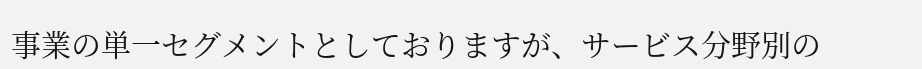事業の単一セグメントとしておりますが、サービス分野別の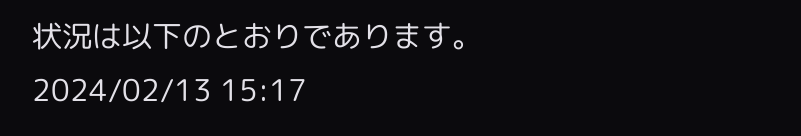状況は以下のとおりであります。
2024/02/13 15:17